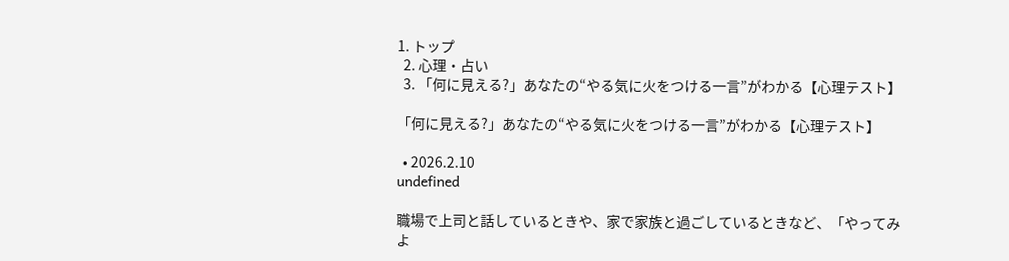1. トップ
  2. 心理・占い
  3. 「何に見える?」あなたの“やる気に火をつける一言”がわかる【心理テスト】

「何に見える?」あなたの“やる気に火をつける一言”がわかる【心理テスト】

  • 2026.2.10
undefined

職場で上司と話しているときや、家で家族と過ごしているときなど、「やってみよ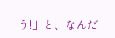う!」と、なんだ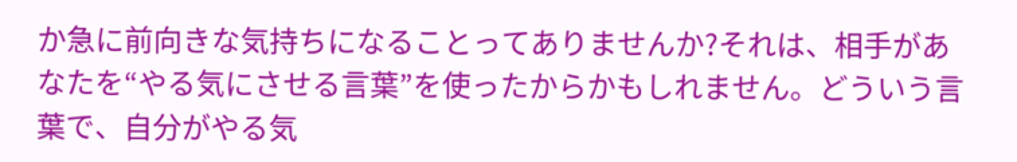か急に前向きな気持ちになることってありませんか?それは、相手があなたを“やる気にさせる言葉”を使ったからかもしれません。どういう言葉で、自分がやる気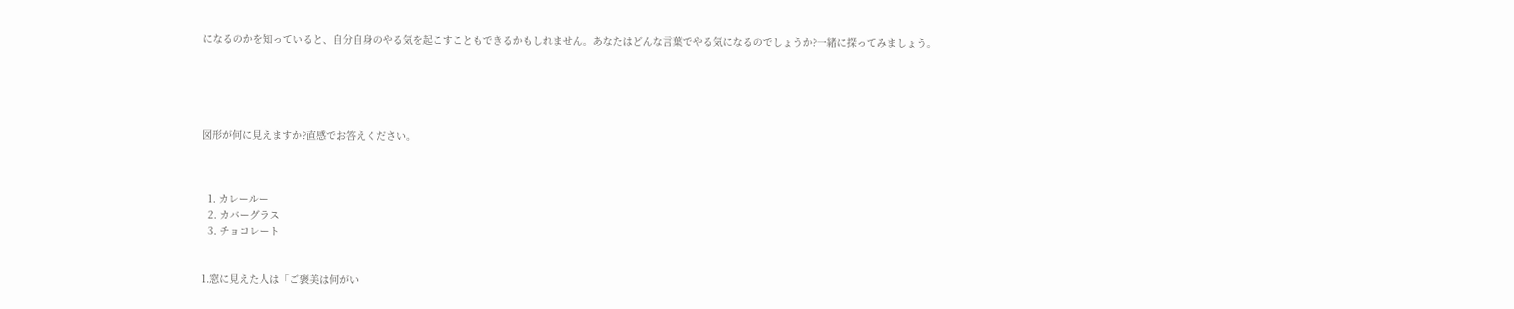になるのかを知っていると、自分自身のやる気を起こすこともできるかもしれません。あなたはどんな言葉でやる気になるのでしょうか?一緒に探ってみましょう。





図形が何に見えますか?直感でお答えください。



  1. カレールー
  2. カバーグラス
  3. チョコレート


1.窓に見えた人は「ご褒美は何がい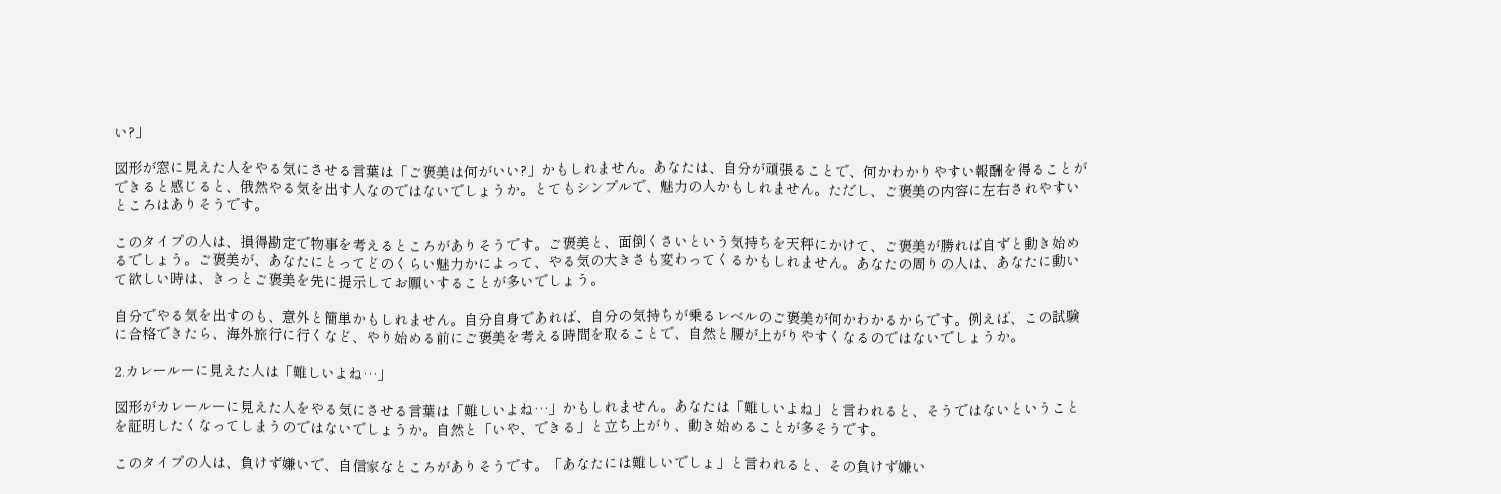い?」

図形が窓に見えた人をやる気にさせる言葉は「ご褒美は何がいい?」かもしれません。あなたは、自分が頑張ることで、何かわかりやすい報酬を得ることができると感じると、俄然やる気を出す人なのではないでしょうか。とてもシンプルで、魅力の人かもしれません。ただし、ご褒美の内容に左右されやすいところはありそうです。

このタイプの人は、損得勘定で物事を考えるところがありそうです。ご褒美と、面倒くさいという気持ちを天秤にかけて、ご褒美が勝れば自ずと動き始めるでしょう。ご褒美が、あなたにとってどのくらい魅力かによって、やる気の大きさも変わってくるかもしれません。あなたの周りの人は、あなたに動いて欲しい時は、きっとご褒美を先に提示してお願いすることが多いでしょう。

自分でやる気を出すのも、意外と簡単かもしれません。自分自身であれば、自分の気持ちが乗るレベルのご褒美が何かわかるからです。例えば、この試験に合格できたら、海外旅行に行くなど、やり始める前にご褒美を考える時間を取ることで、自然と腰が上がりやすくなるのではないでしょうか。

2.カレールーに見えた人は「難しいよね…」

図形がカレールーに見えた人をやる気にさせる言葉は「難しいよね…」かもしれません。あなたは「難しいよね」と言われると、そうではないということを証明したくなってしまうのではないでしょうか。自然と「いや、できる」と立ち上がり、動き始めることが多そうです。

このタイプの人は、負けず嫌いで、自信家なところがありそうです。「あなたには難しいでしょ」と言われると、その負けず嫌い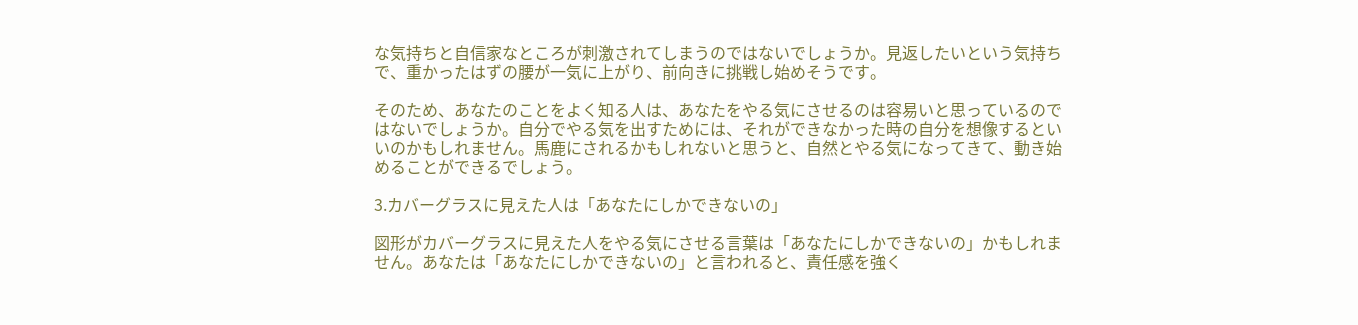な気持ちと自信家なところが刺激されてしまうのではないでしょうか。見返したいという気持ちで、重かったはずの腰が一気に上がり、前向きに挑戦し始めそうです。

そのため、あなたのことをよく知る人は、あなたをやる気にさせるのは容易いと思っているのではないでしょうか。自分でやる気を出すためには、それができなかった時の自分を想像するといいのかもしれません。馬鹿にされるかもしれないと思うと、自然とやる気になってきて、動き始めることができるでしょう。

3.カバーグラスに見えた人は「あなたにしかできないの」

図形がカバーグラスに見えた人をやる気にさせる言葉は「あなたにしかできないの」かもしれません。あなたは「あなたにしかできないの」と言われると、責任感を強く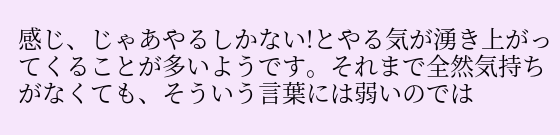感じ、じゃあやるしかない!とやる気が湧き上がってくることが多いようです。それまで全然気持ちがなくても、そういう言葉には弱いのでは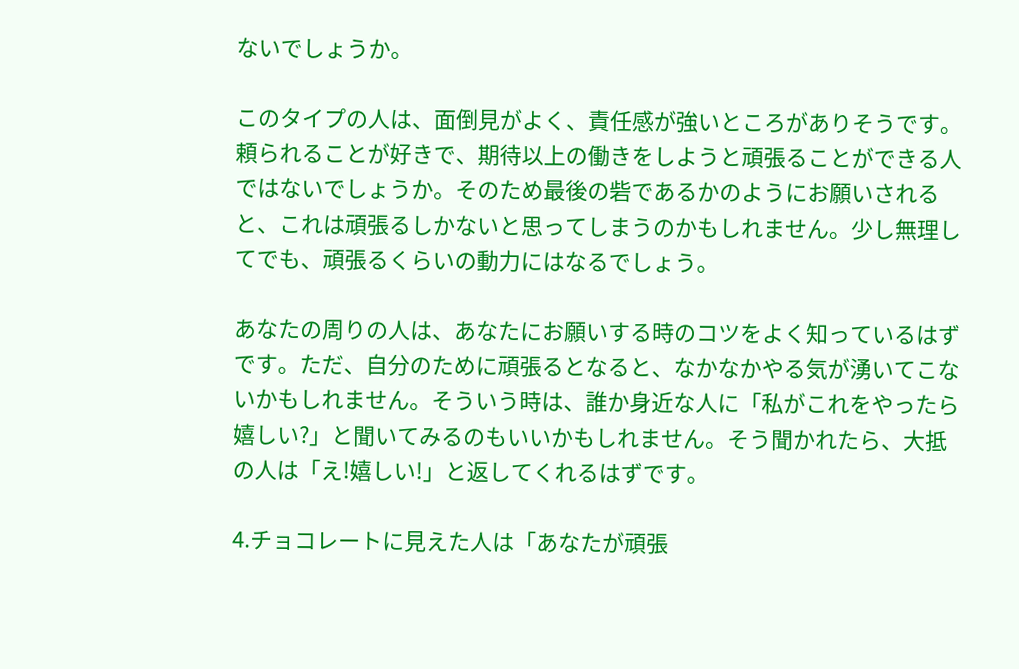ないでしょうか。

このタイプの人は、面倒見がよく、責任感が強いところがありそうです。頼られることが好きで、期待以上の働きをしようと頑張ることができる人ではないでしょうか。そのため最後の砦であるかのようにお願いされると、これは頑張るしかないと思ってしまうのかもしれません。少し無理してでも、頑張るくらいの動力にはなるでしょう。

あなたの周りの人は、あなたにお願いする時のコツをよく知っているはずです。ただ、自分のために頑張るとなると、なかなかやる気が湧いてこないかもしれません。そういう時は、誰か身近な人に「私がこれをやったら嬉しい?」と聞いてみるのもいいかもしれません。そう聞かれたら、大抵の人は「え!嬉しい!」と返してくれるはずです。

4.チョコレートに見えた人は「あなたが頑張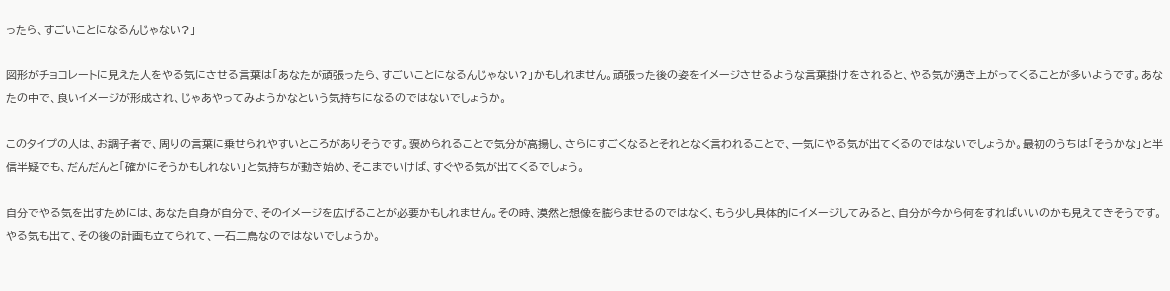ったら、すごいことになるんじゃない?」

図形がチョコレートに見えた人をやる気にさせる言葉は「あなたが頑張ったら、すごいことになるんじゃない?」かもしれません。頑張った後の姿をイメージさせるような言葉掛けをされると、やる気が湧き上がってくることが多いようです。あなたの中で、良いイメージが形成され、じゃあやってみようかなという気持ちになるのではないでしょうか。

このタイプの人は、お調子者で、周りの言葉に乗せられやすいところがありそうです。褒められることで気分が高揚し、さらにすごくなるとそれとなく言われることで、一気にやる気が出てくるのではないでしょうか。最初のうちは「そうかな」と半信半疑でも、だんだんと「確かにそうかもしれない」と気持ちが動き始め、そこまでいけば、すぐやる気が出てくるでしょう。

自分でやる気を出すためには、あなた自身が自分で、そのイメージを広げることが必要かもしれません。その時、漠然と想像を膨らませるのではなく、もう少し具体的にイメージしてみると、自分が今から何をすればいいのかも見えてきそうです。やる気も出て、その後の計画も立てられて、一石二鳥なのではないでしょうか。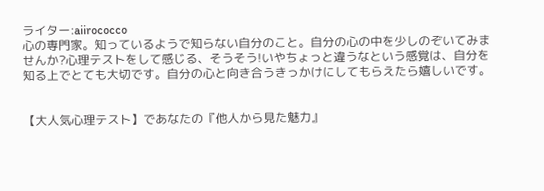ライター:aiirococco
心の専門家。知っているようで知らない自分のこと。自分の心の中を少しのぞいてみませんか?心理テストをして感じる、そうそう!いやちょっと違うなという感覚は、自分を知る上でとても大切です。自分の心と向き合うきっかけにしてもらえたら嬉しいです。


【大人気心理テスト】であなたの『他人から見た魅力』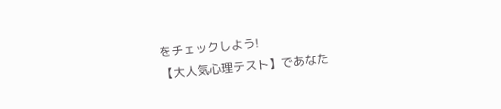をチェックしよう!
【大人気心理テスト】であなた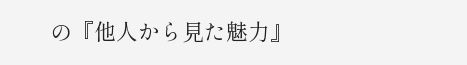の『他人から見た魅力』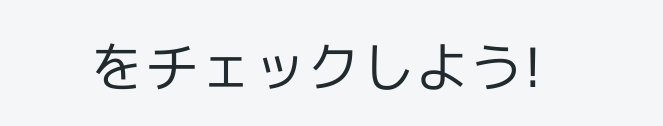をチェックしよう!